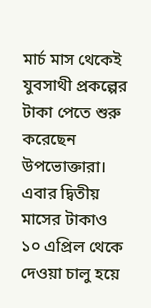মার্চ মাস থেকেই যুবসাথী প্রকল্পের টাকা পেতে শুরু করেছেন উপভোক্তারা। এবার দ্বিতীয় মাসের টাকাও ১০ এপ্রিল থেকে দেওয়া চালু হয়ে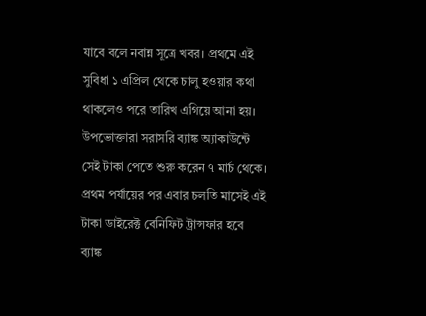যাবে বলে নবান্ন সূত্রে খবর। প্রথমে এই সুবিধা ১ এপ্রিল থেকে চালু হওয়ার কথা থাকলেও পরে তারিখ এগিয়ে আনা হয়। উপভোক্তারা সরাসরি ব্যাঙ্ক অ্যাকাউন্টে সেই টাকা পেতে শুরু করেন ৭ মার্চ থেকে। প্রথম পর্যায়ের পর এবার চলতি মাসেই এই টাকা ডাইরেক্ট বেনিফিট ট্রান্সফার হবে ব্যাঙ্ক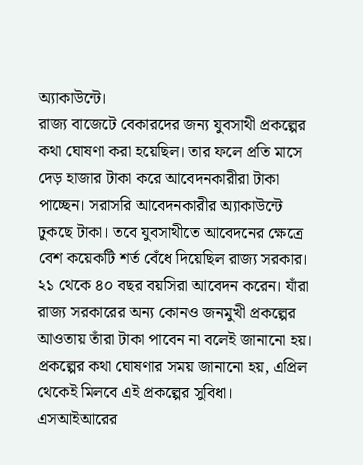অ্যাকাউন্টে।
রাজ্য বাজেটে বেকারদের জন্য যুবসাথী প্রকল্পের কথা ঘোষণা করা হয়েছিল। তার ফলে প্রতি মাসে দেড় হাজার টাকা করে আবেদনকারীরা টাকা পাচ্ছেন। সরাসরি আবেদনকারীর অ্যাকাউন্টে ঢুকছে টাকা। তবে যুবসাথীতে আবেদনের ক্ষেত্রে বেশ কয়েকটি শর্ত বেঁধে দিয়েছিল রাজ্য সরকার। ২১ থেকে ৪০ বছর বয়সিরা আবেদন করেন। যাঁরা রাজ্য সরকারের অন্য কোনও জনমুখী প্রকল্পের আওতায় তাঁরা টাকা পাবেন না বলেই জানানো হয়। প্রকল্পের কথা ঘোষণার সময় জানানো হয়, এপ্রিল থেকেই মিলবে এই প্রকল্পের সুবিধা।
এসআইআরের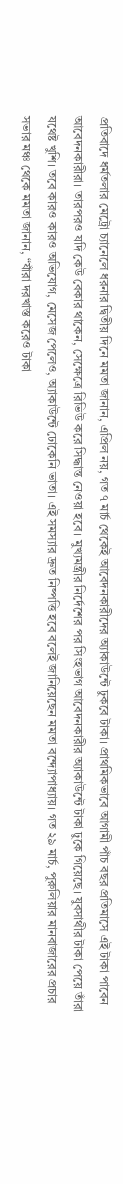প্রতিবাদে ধর্মতলার মেট্রো চ্যানেলে ধরনার দ্বিতীয় দিনে মমতা জানান, এপ্রিল নয়, গত ৭ মার্চ থেকেই আবেদনকারীদের অ্যাকাউন্টে ঢুকবে টাকা। প্রাথমিকভাবে আগামী পাঁচ বছর প্রতিমাসে এই টাকা পাবেন আবেদনকারীরা। তারপরও যদি কেউ বেকার থাকেন, সেক্ষেত্রে রিভিউ করে সিদ্ধান্ত নেওয়া হবে। মুখ্যমন্ত্রীর নির্দেশের পর সিংহভাগ আবেদনকারীর অ্যাকাউন্টে টাকা ঢুকে গিয়েছে। যুবসাথীর টাকা পেয়ে তাঁরা যথেষ্ট খুশি। তবে কারও কারও অভিযোগ, মেসেজ পেলেও, অ্যাকাউন্টে ঢোকেনি ভাতা। এই সমস্যার দ্রুত নিষ্পত্তি হবে বলেই জানিয়েছেন মমতা বন্দ্যোপাধ্যায়। গত ২৯ মার্চ, পুরুলিয়ার মানবাজারের প্রচার সভার মঞ্চ থেকে মমতা জানান, “যাঁরা দরখাস্ত করেও টাকা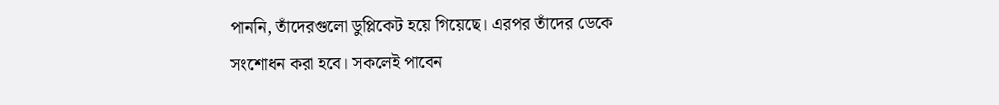পাননি, তাঁদেরগুলো ডুপ্লিকেট হয়ে গিয়েছে। এরপর তাঁদের ডেকে সংশোধন করা হবে। সকলেই পাবেন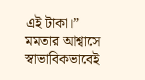এই টাকা।” মমতার আশ্বাসে স্বাভাবিকভাবেই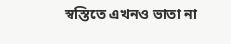স্বস্তিতে এখনও ভাতা না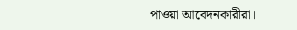পাওয়া আবেদনকারীরা।